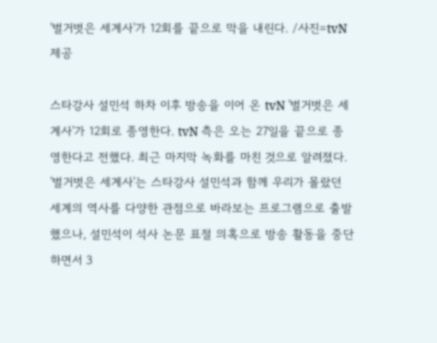'벌거벗은 세계사'가 12회를 끝으로 막을 내린다. /사진=tvN 제공

스타강사 설민석 하차 이후 방송을 이어 온 tvN '벌거벗은 세계사'가 12회로 종영한다. tvN 측은 오는 27일을 끝으로 종영한다고 전했다. 최근 마지막 녹화를 마친 것으로 알려졌다.
'벌거벗은 세계사'는 스타강사 설민석과 함께 우리가 몰랐던 세계의 역사를 다양한 관점으로 바라보는 프로그램으로 출발했으나, 설민석이 석사 논문 표절 의혹으로 방송 활동을 중단하면서 3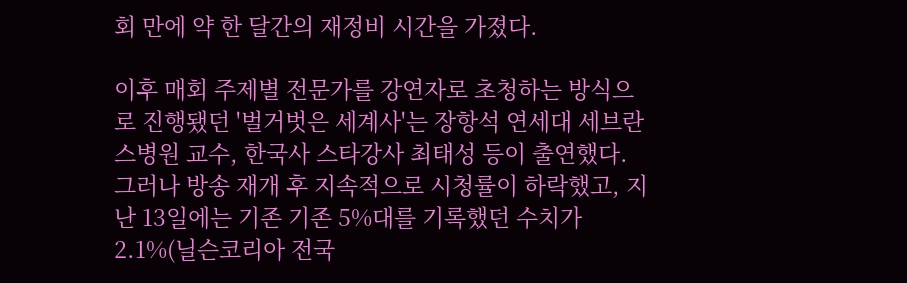회 만에 약 한 달간의 재정비 시간을 가졌다.

이후 매회 주제별 전문가를 강연자로 초청하는 방식으로 진행됐던 '벌거벗은 세계사'는 장항석 연세대 세브란스병원 교수, 한국사 스타강사 최태성 등이 출연했다. 그러나 방송 재개 후 지속적으로 시청률이 하락했고, 지난 13일에는 기존 기존 5%대를 기록했던 수치가 2.1%(닐슨코리아 전국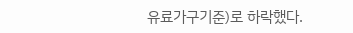유료가구기준)로 하락했다.